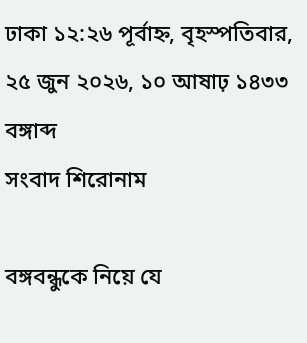ঢাকা ১২:২৬ পূর্বাহ্ন, বৃহস্পতিবার, ২৫ জুন ২০২৬, ১০ আষাঢ় ১৪৩৩ বঙ্গাব্দ
সংবাদ শিরোনাম

বঙ্গবন্ধুকে নিয়ে যে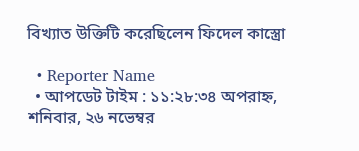বিখ্যাত উক্তিটি করেছিলেন ফিদেল কাস্ত্রো

  • Reporter Name
  • আপডেট টাইম : ১১:২৮:৩৪ অপরাহ্ন, শনিবার, ২৬ নভেম্বর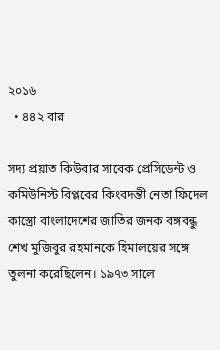২০১৬
  • ৪৪২ বার

সদ্য প্রয়াত কিউবার সাবেক প্রেসিডেন্ট ও কমিউনিস্ট বিপ্লবের কিংবদন্তী নেতা ফিদেল কাস্ত্রো বাংলাদেশের জাতির জনক বঙ্গবন্ধু শেখ মুজিবুর রহমানকে হিমালয়ের সঙ্গে তুলনা করেছিলেন। ১৯৭৩ সালে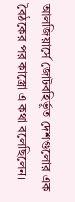আলজিয়ার্সে জোটবহির্ভূত দেশগুলোর এক বৈঠকের পর কাস্ত্রো এ কথা বলেছিলেন।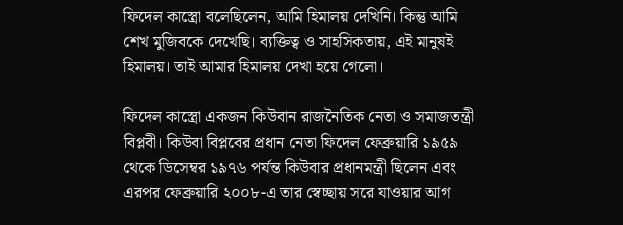ফিদেল কাস্ত্রো বলেছিলেন, আমি হিমালয় দেখিনি। কিন্তু আমি শেখ মুজিবকে দেখেছি। ব্যক্তিত্ব ও সাহসিকতায়, এই মানুষই হিমালয়। তাই আমার হিমালয় দেখা হয়ে গেলো।

ফিদেল কাস্ত্রো একজন কিউবান রাজনৈতিক নেতা ও সমাজতন্ত্রী বিপ্লবী। কিউবা বিপ্লবের প্রধান নেতা ফিদেল ফেব্রুয়ারি ১৯৫৯ থেকে ডিসেম্বর ১৯৭৬ পর্যন্ত কিউবার প্রধানমন্ত্রী ছিলেন এবং এরপর ফেব্রুয়ারি ২০০৮-এ তার স্বেচ্ছায় সরে যাওয়ার আগ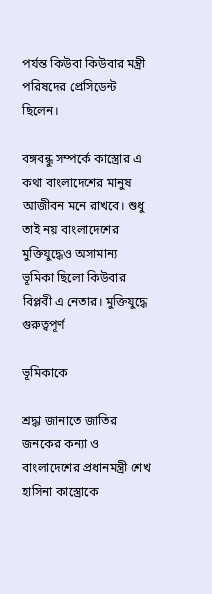পর্যন্ত কিউবা কিউবার মন্ত্রী পরিষদের প্রেসিডেন্ট ছিলেন।

বঙ্গবন্ধু সম্পর্কে কাস্ত্রোর এ কথা বাংলাদেশের মানুষ আজীবন মনে রাখবে। শুধু তাই নয় বাংলাদেশের মুক্তিযুদ্ধেও অসামান্য ভূমিকা ছিলো কিউবার বিপ্লবী এ নেতার। মুক্তিযুদ্ধে গুরুত্বপূর্ণ

ভূমিকাকে

শ্রদ্ধা জানাতে জাতির জনকের কন্যা ও বাংলাদেশের প্রধানমন্ত্রী শেখ হাসিনা কাস্ত্রোকে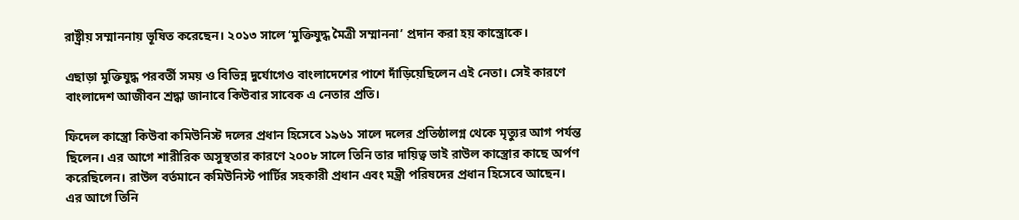রাষ্ট্রীয় সম্মাননায় ভূষিত করেছেন। ২০১৩ সালে ‘মুক্তিযুদ্ধ মৈত্রী সম্মাননা’ প্রদান করা হয় কাস্ত্রোকে।

এছাড়া মুক্তিযুদ্ধ পরবর্তী সময় ও বিভিন্ন দুর্যোগেও বাংলাদেশের পাশে দাঁড়িয়েছিলেন এই নেতা। সেই কারণে বাংলাদেশ আজীবন শ্রদ্ধা জানাবে কিউবার সাবেক এ নেতার প্রতি।

ফিদেল কাস্ত্রো কিউবা কমিউনিস্ট দলের প্রধান হিসেবে ১৯৬১ সালে দলের প্রতিষ্ঠালগ্ন থেকে মৃত্যুর আগ পর্যন্ত ছিলেন। এর আগে শারীরিক অসুস্থতার কারণে ২০০৮ সালে তিনি তার দায়িত্ব ভাই রাউল কাস্ত্রোর কাছে অর্পণ করেছিলেন। রাউল বর্তমানে কমিউনিস্ট পার্টির সহকারী প্রধান এবং মন্ত্রী পরিষদের প্রধান হিসেবে আছেন। এর আগে তিনি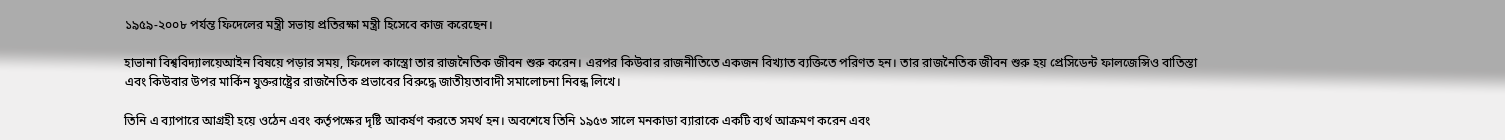১৯৫৯-২০০৮ পর্যন্ত ফিদেলের মন্ত্রী সভায় প্রতিরক্ষা মন্ত্রী হিসেবে কাজ করেছেন।

হাভানা বিশ্ববিদ্যালয়েআইন বিষয়ে পড়ার সময়, ফিদেল কাস্ত্রো তার রাজনৈতিক জীবন শুরু করেন। এরপর কিউবার রাজনীতিতে একজন বিখ্যাত ব্যক্তিতে পরিণত হন। তার রাজনৈতিক জীবন শুরু হয় প্রেসিডেন্ট ফালজেন্সিও বাতিস্তা এবং কিউবার উপর মার্কিন যুক্তরাষ্ট্রের রাজনৈতিক প্রভাবের বিরুদ্ধে জাতীয়তাবাদী সমালোচনা নিবন্ধ লিখে।

তিনি এ ব্যাপারে আগ্রহী হয়ে ওঠেন এবং কর্তৃপক্ষের দৃষ্টি আকর্ষণ করতে সমর্থ হন। অবশেষে তিনি ১৯৫৩ সালে মনকাডা ব্যারাকে একটি ব্যর্থ আক্রমণ করেন এবং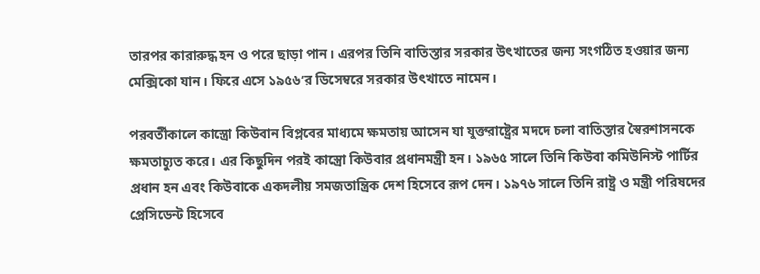তারপর কারারুদ্ধ হন ও পরে ছাড়া পান। এরপর তিনি বাতিস্তার সরকার উৎখাতের জন্য সংগঠিত হওয়ার জন্য মেক্সিকো যান। ফিরে এসে ১৯৫৬’র ডিসেম্বরে সরকার উৎখাতে নামেন।

পরবর্তীকালে কাস্ত্রো কিউবান বিপ্লবের মাধ্যমে ক্ষমতায় আসেন যা যুক্তরাষ্ট্রের মদদে চলা বাতিস্তার স্বৈরশাসনকে ক্ষমতাচ্যুত করে। এর কিছুদিন পরই কাস্ত্রো কিউবার প্রধানমন্ত্রী হন। ১৯৬৫ সালে তিনি কিউবা কমিউনিস্ট পার্টির প্রধান হন এবং কিউবাকে একদলীয় সমজতান্ত্রিক দেশ হিসেবে রূপ দেন। ১৯৭৬ সালে তিনি রাষ্ট্র ও মন্ত্রী পরিষদের প্রেসিডেন্ট হিসেবে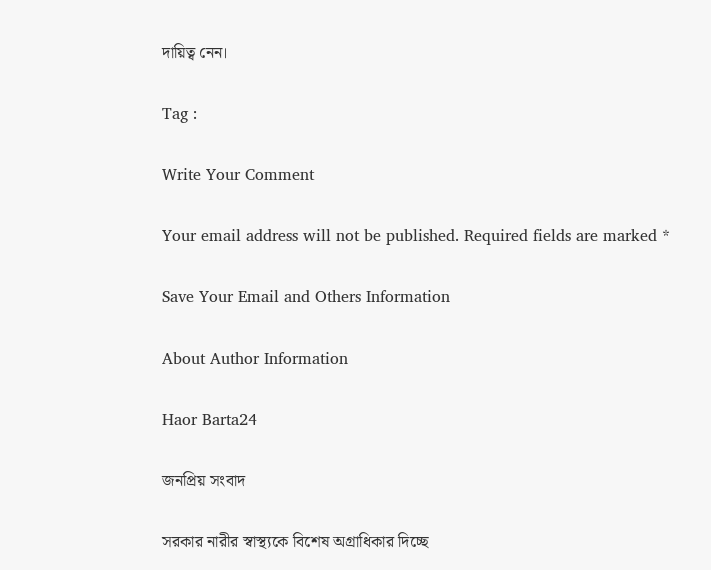দায়িত্ব নেন।

Tag :

Write Your Comment

Your email address will not be published. Required fields are marked *

Save Your Email and Others Information

About Author Information

Haor Barta24

জনপ্রিয় সংবাদ

সরকার নারীর স্বাস্থ্যকে বিশেষ অগ্রাধিকার দিচ্ছে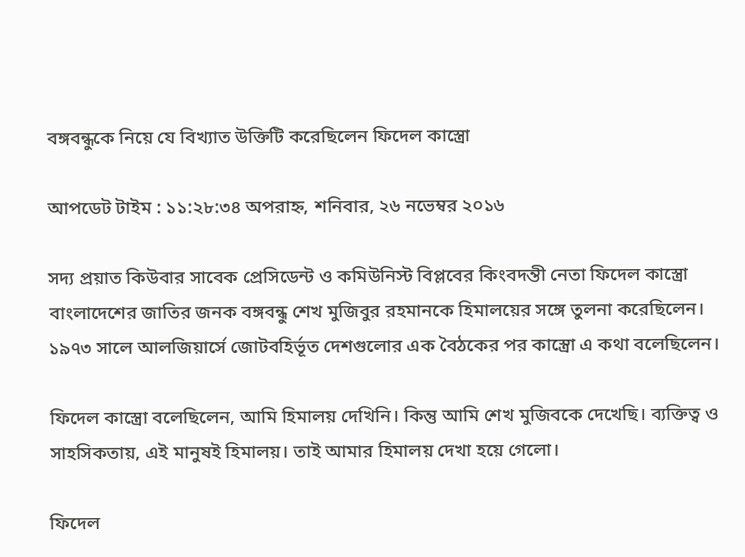বঙ্গবন্ধুকে নিয়ে যে বিখ্যাত উক্তিটি করেছিলেন ফিদেল কাস্ত্রো

আপডেট টাইম : ১১:২৮:৩৪ অপরাহ্ন, শনিবার, ২৬ নভেম্বর ২০১৬

সদ্য প্রয়াত কিউবার সাবেক প্রেসিডেন্ট ও কমিউনিস্ট বিপ্লবের কিংবদন্তী নেতা ফিদেল কাস্ত্রো বাংলাদেশের জাতির জনক বঙ্গবন্ধু শেখ মুজিবুর রহমানকে হিমালয়ের সঙ্গে তুলনা করেছিলেন। ১৯৭৩ সালে আলজিয়ার্সে জোটবহির্ভূত দেশগুলোর এক বৈঠকের পর কাস্ত্রো এ কথা বলেছিলেন।

ফিদেল কাস্ত্রো বলেছিলেন, আমি হিমালয় দেখিনি। কিন্তু আমি শেখ মুজিবকে দেখেছি। ব্যক্তিত্ব ও সাহসিকতায়, এই মানুষই হিমালয়। তাই আমার হিমালয় দেখা হয়ে গেলো।

ফিদেল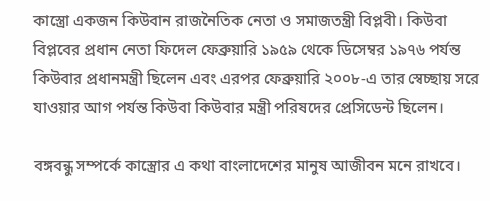কাস্ত্রো একজন কিউবান রাজনৈতিক নেতা ও সমাজতন্ত্রী বিপ্লবী। কিউবা বিপ্লবের প্রধান নেতা ফিদেল ফেব্রুয়ারি ১৯৫৯ থেকে ডিসেম্বর ১৯৭৬ পর্যন্ত কিউবার প্রধানমন্ত্রী ছিলেন এবং এরপর ফেব্রুয়ারি ২০০৮-এ তার স্বেচ্ছায় সরে যাওয়ার আগ পর্যন্ত কিউবা কিউবার মন্ত্রী পরিষদের প্রেসিডেন্ট ছিলেন।

বঙ্গবন্ধু সম্পর্কে কাস্ত্রোর এ কথা বাংলাদেশের মানুষ আজীবন মনে রাখবে।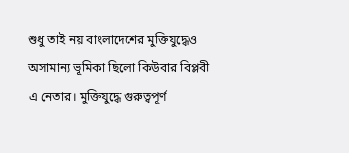শুধু তাই নয় বাংলাদেশের মুক্তিযুদ্ধেও অসামান্য ভূমিকা ছিলো কিউবার বিপ্লবী এ নেতার। মুক্তিযুদ্ধে গুরুত্বপূর্ণ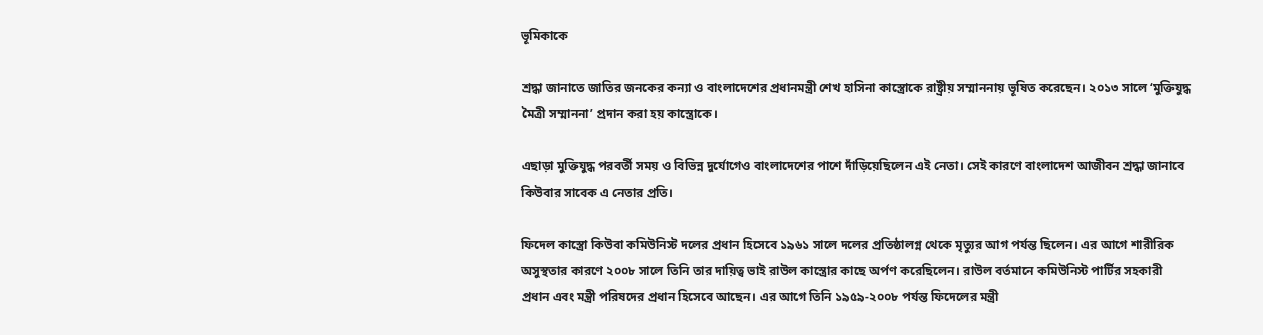ভূমিকাকে

শ্রদ্ধা জানাতে জাতির জনকের কন্যা ও বাংলাদেশের প্রধানমন্ত্রী শেখ হাসিনা কাস্ত্রোকে রাষ্ট্রীয় সম্মাননায় ভূষিত করেছেন। ২০১৩ সালে ‘মুক্তিযুদ্ধ মৈত্রী সম্মাননা’ প্রদান করা হয় কাস্ত্রোকে।

এছাড়া মুক্তিযুদ্ধ পরবর্তী সময় ও বিভিন্ন দুর্যোগেও বাংলাদেশের পাশে দাঁড়িয়েছিলেন এই নেতা। সেই কারণে বাংলাদেশ আজীবন শ্রদ্ধা জানাবে কিউবার সাবেক এ নেতার প্রতি।

ফিদেল কাস্ত্রো কিউবা কমিউনিস্ট দলের প্রধান হিসেবে ১৯৬১ সালে দলের প্রতিষ্ঠালগ্ন থেকে মৃত্যুর আগ পর্যন্ত ছিলেন। এর আগে শারীরিক অসুস্থতার কারণে ২০০৮ সালে তিনি তার দায়িত্ব ভাই রাউল কাস্ত্রোর কাছে অর্পণ করেছিলেন। রাউল বর্তমানে কমিউনিস্ট পার্টির সহকারী প্রধান এবং মন্ত্রী পরিষদের প্রধান হিসেবে আছেন। এর আগে তিনি ১৯৫৯-২০০৮ পর্যন্ত ফিদেলের মন্ত্রী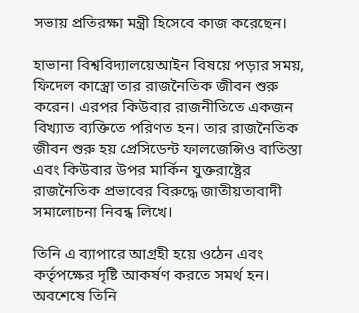সভায় প্রতিরক্ষা মন্ত্রী হিসেবে কাজ করেছেন।

হাভানা বিশ্ববিদ্যালয়েআইন বিষয়ে পড়ার সময়, ফিদেল কাস্ত্রো তার রাজনৈতিক জীবন শুরু করেন। এরপর কিউবার রাজনীতিতে একজন বিখ্যাত ব্যক্তিতে পরিণত হন। তার রাজনৈতিক জীবন শুরু হয় প্রেসিডেন্ট ফালজেন্সিও বাতিস্তা এবং কিউবার উপর মার্কিন যুক্তরাষ্ট্রের রাজনৈতিক প্রভাবের বিরুদ্ধে জাতীয়তাবাদী সমালোচনা নিবন্ধ লিখে।

তিনি এ ব্যাপারে আগ্রহী হয়ে ওঠেন এবং কর্তৃপক্ষের দৃষ্টি আকর্ষণ করতে সমর্থ হন। অবশেষে তিনি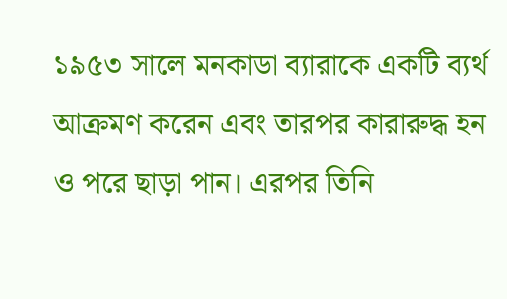১৯৫৩ সালে মনকাডা ব্যারাকে একটি ব্যর্থ আক্রমণ করেন এবং তারপর কারারুদ্ধ হন ও পরে ছাড়া পান। এরপর তিনি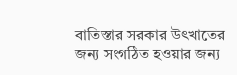বাতিস্তার সরকার উৎখাতের জন্য সংগঠিত হওয়ার জন্য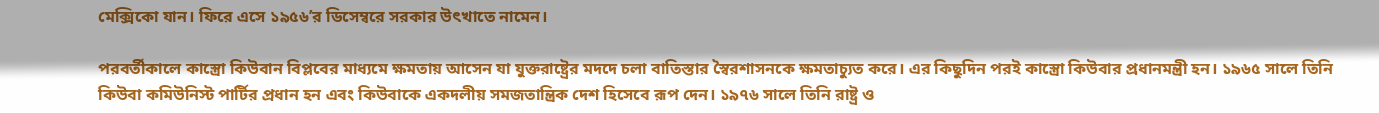মেক্সিকো যান। ফিরে এসে ১৯৫৬’র ডিসেম্বরে সরকার উৎখাতে নামেন।

পরবর্তীকালে কাস্ত্রো কিউবান বিপ্লবের মাধ্যমে ক্ষমতায় আসেন যা যুক্তরাষ্ট্রের মদদে চলা বাতিস্তার স্বৈরশাসনকে ক্ষমতাচ্যুত করে। এর কিছুদিন পরই কাস্ত্রো কিউবার প্রধানমন্ত্রী হন। ১৯৬৫ সালে তিনি কিউবা কমিউনিস্ট পার্টির প্রধান হন এবং কিউবাকে একদলীয় সমজতান্ত্রিক দেশ হিসেবে রূপ দেন। ১৯৭৬ সালে তিনি রাষ্ট্র ও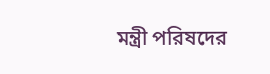মন্ত্রী পরিষদের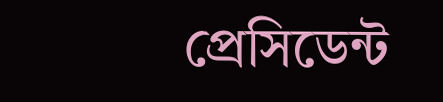প্রেসিডেন্ট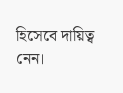হিসেবে দায়িত্ব নেন।